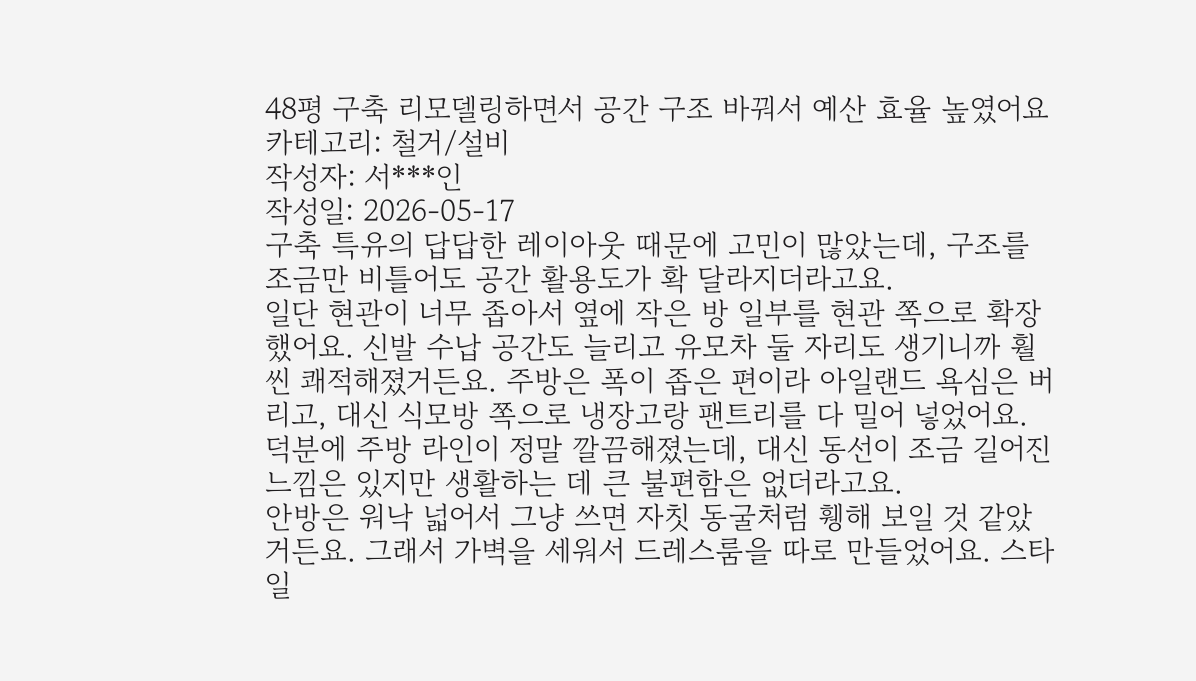48평 구축 리모델링하면서 공간 구조 바꿔서 예산 효율 높였어요
카테고리: 철거/설비
작성자: 서***인
작성일: 2026-05-17
구축 특유의 답답한 레이아웃 때문에 고민이 많았는데, 구조를 조금만 비틀어도 공간 활용도가 확 달라지더라고요.
일단 현관이 너무 좁아서 옆에 작은 방 일부를 현관 쪽으로 확장했어요. 신발 수납 공간도 늘리고 유모차 둘 자리도 생기니까 훨씬 쾌적해졌거든요. 주방은 폭이 좁은 편이라 아일랜드 욕심은 버리고, 대신 식모방 쪽으로 냉장고랑 팬트리를 다 밀어 넣었어요. 덕분에 주방 라인이 정말 깔끔해졌는데, 대신 동선이 조금 길어진 느낌은 있지만 생활하는 데 큰 불편함은 없더라고요.
안방은 워낙 넓어서 그냥 쓰면 자칫 동굴처럼 휑해 보일 것 같았거든요. 그래서 가벽을 세워서 드레스룸을 따로 만들었어요. 스타일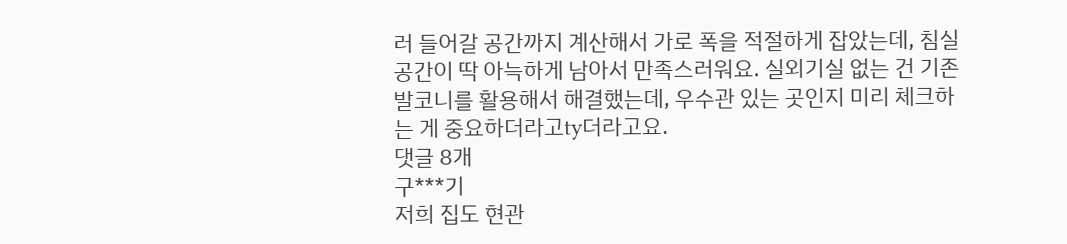러 들어갈 공간까지 계산해서 가로 폭을 적절하게 잡았는데, 침실 공간이 딱 아늑하게 남아서 만족스러워요. 실외기실 없는 건 기존 발코니를 활용해서 해결했는데, 우수관 있는 곳인지 미리 체크하는 게 중요하더라고ty더라고요.
댓글 8개
구***기
저희 집도 현관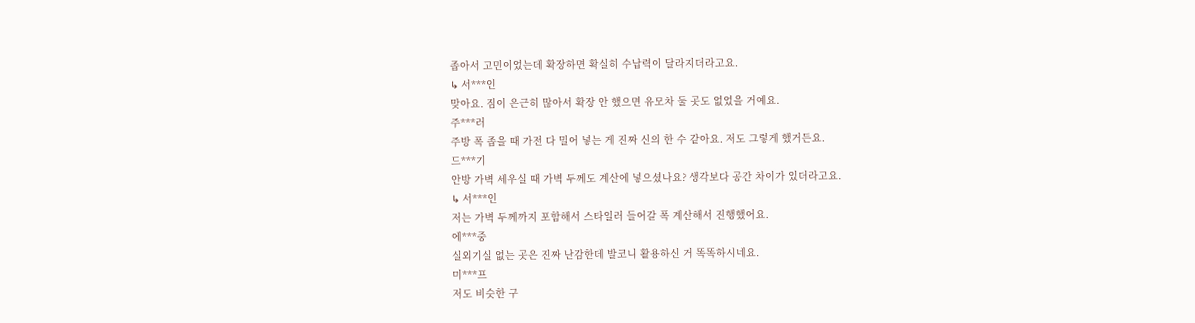좁아서 고민이었는데 확장하면 확실히 수납력이 달라지더라고요.
↳ 서***인
맞아요. 짐이 은근히 많아서 확장 안 했으면 유모차 둘 곳도 없었을 거예요.
주***러
주방 폭 좁을 때 가전 다 밀어 넣는 게 진짜 신의 한 수 같아요. 저도 그렇게 했거든요.
드***기
안방 가벽 세우실 때 가벽 두께도 계산에 넣으셨나요? 생각보다 공간 차이가 있더라고요.
↳ 서***인
저는 가벽 두께까지 포함해서 스타일러 들어갈 폭 계산해서 진행했어요.
에***중
실외기실 없는 곳은 진짜 난감한데 발코니 활용하신 거 똑똑하시네요.
미***프
저도 비슷한 구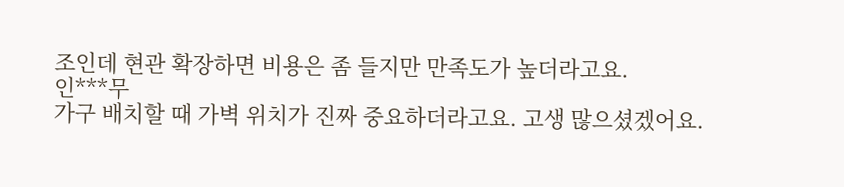조인데 현관 확장하면 비용은 좀 들지만 만족도가 높더라고요.
인***무
가구 배치할 때 가벽 위치가 진짜 중요하더라고요. 고생 많으셨겠어요.